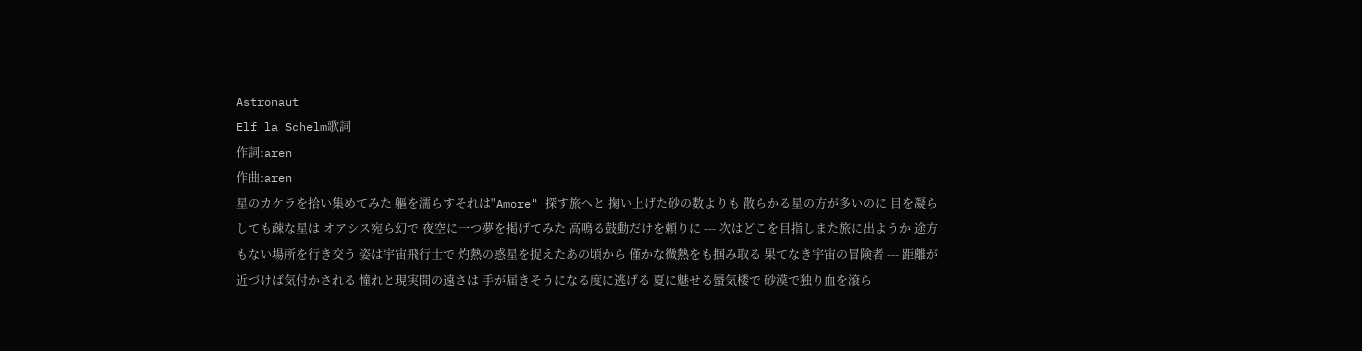Astronaut
Elf la Schelm歌詞
作詞:aren
作曲:aren
星のカケラを拾い集めてみた 軀を濡らすそれは"Amore" 探す旅へと 掬い上げた砂の数よりも 散らかる星の方が多いのに 目を凝らしても疎な星は オアシス宛ら幻で 夜空に一つ夢を掲げてみた 高鳴る鼓動だけを頼りに --- 次はどこを目指しまた旅に出ようか 途方もない場所を行き交う 姿は宇宙飛行士で 灼熱の惑星を捉えたあの頃から 僅かな微熱をも掴み取る 果てなき宇宙の冒険者 --- 距離が近づけば気付かされる 憧れと現実間の遠さは 手が届きそうになる度に逃げる 夏に魅せる蜃気楼で 砂漠で独り血を滾ら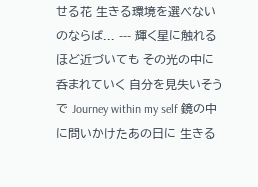せる花 生きる環境を選べないのならば... --- 輝く星に触れるほど近づいても その光の中に呑まれていく 自分を見失いそうで Journey within my self 鏡の中に問いかけたあの日に 生きる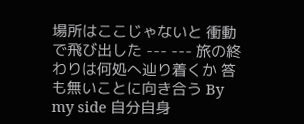場所はここじゃないと 衝動で飛び出した --- --- 旅の終わりは何処へ辿り着くか 答も無いことに向き合う By my side 自分自身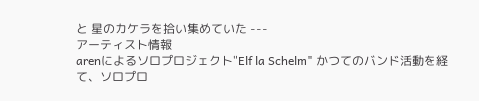と 星のカケラを拾い集めていた ---
アーティスト情報
arenによるソロプロジェクト"Elf la Schelm" かつてのバンド活動を経て、ソロプロ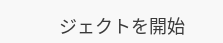ジェクトを開始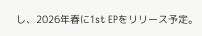し、2026年春に1st EPをリリース予定。